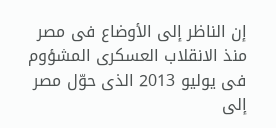إن الناظر إلى الأوضاع فى مصر منذ الانقلاب العسكرى المشؤوم فى يوليو 2013 الذى حوّل مصر إلى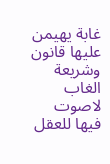غابة يهيمن عليها قانون وشريعة الغاب لاصوت فيها للعقل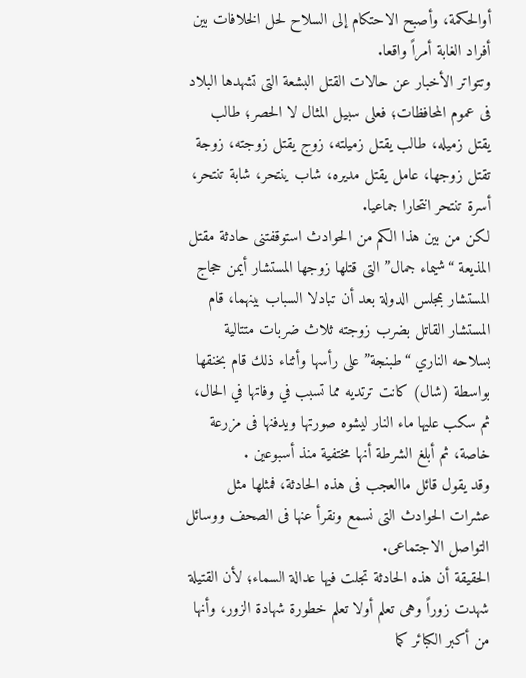أوالحكمة، وأصبح الاحتكام إلى السلاح لحل الخلافات بين أفراد الغابة أمراً واقعا.
وتتواتر الأخبار عن حالات القتل البشعة التى تشهدها البلاد فى عموم المحافظات؛ فعلى سبيل المثال لا الحصر؛ طالب يقتل زميله، طالب يقتل زميلته، زوج يقتل زوجته، زوجة تقتل زوجها، عامل يقتل مديره، شاب ينتحر، شابة تنتحر، أسرة تنتحر انتحارا جماعيا.
لكن من بين هذا الكم من الحوادث استوقفتنى حادثة مقتل المذيعة “شيماء جمال” التى قتلها زوجها المستشار أيمن حجاج المستشار بمجلس الدولة بعد أن تبادلا السباب بينهما، قام المستشار القاتل بضرب زوجته ثلاث ضربات متتالية بسلاحه الناري “طبنجة” على رأسها وأثناء ذلك قام بخنقها بواسطة (شال) كانت ترتديه مما تسبب في وفاتها في الحال، ثم سكب عليها ماء النار ليشوه صورتها ويدفنها فى مزرعة خاصة، ثم أبلغ الشرطة أنها مختفية منذ أسبوعين .
وقد يقول قائل ماالعجب فى هذه الحادثة، فمثلها مثل عشرات الحوادث التى نسمع ونقرأ عنها فى الصحف ووسائل التواصل الاجتماعى.
الحقيقة أن هذه الحادثة تجلت فيها عدالة السماء؛ لأن القتيلة شهدت زوراً وهى تعلم أولا تعلم خطورة شهادة الزور، وأنها من أكبر الكبائر كما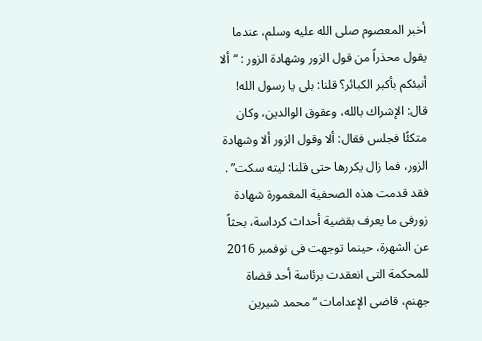أخبر المعصوم صلى الله عليه وسلم، عندما يقول محذراً من قول الزور وشهادة الزور : “ألا أنبئكم بأكبر الكبائر؟ قلنا: بلى يا رسول الله! قال: الإشراك بالله، وعقوق الوالدين، وكان متكئًا فجلس فقال: ألا وقول الزور ألا وشهادة الزور، فما زال يكررها حتى قلنا: ليته سكت” .
فقد قدمت هذه الصحفية المغمورة شهادة زورفى ما يعرف بقضية أحداث كرداسة، بحثاً عن الشهرة، حينما توجهت فى نوفمبر 2016 للمحكمة التى انعقدت برئاسة أحد قضاة جهنم، قاضى الإعدامات “محمد شيرين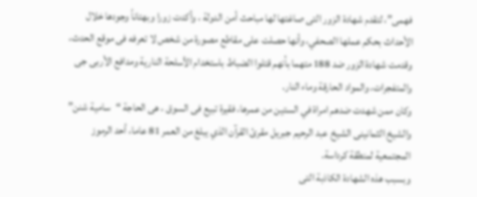فهمى”، لتقدم شهادة الزور التى صاغتها لها مباحث أمن الدولة ، وأكدت زورا وبهتاناً وجودها خلال الأحداث بحكم عملها الصحفي، وأنها حصلت على مقاطع مصورة من شخص لا تعرفه فى موقع الحدث، وقدمت شهادة الزور ضد 188 متهما بأنهم قتلوا الضباط باستخدام الأسلحة النارية ومدافع الأربى جى والمتفجرات، والمواد الحارقة وماء النار.
وكان ممن شهدت ضدهم امراة في الستين من عمرها، فقيرة تبيع فى السوق ، هى الحاجة “سامية شنن” والشيخ الثمانينى الشيخ عبد الرحيم جبريل مقرئ القرآن الذي يبلغ من العمر 81 عاما، أحد الرموز المجتمعية لمنطقة كرداسة.
وبسبب هذه الشهادة الكاذبة التى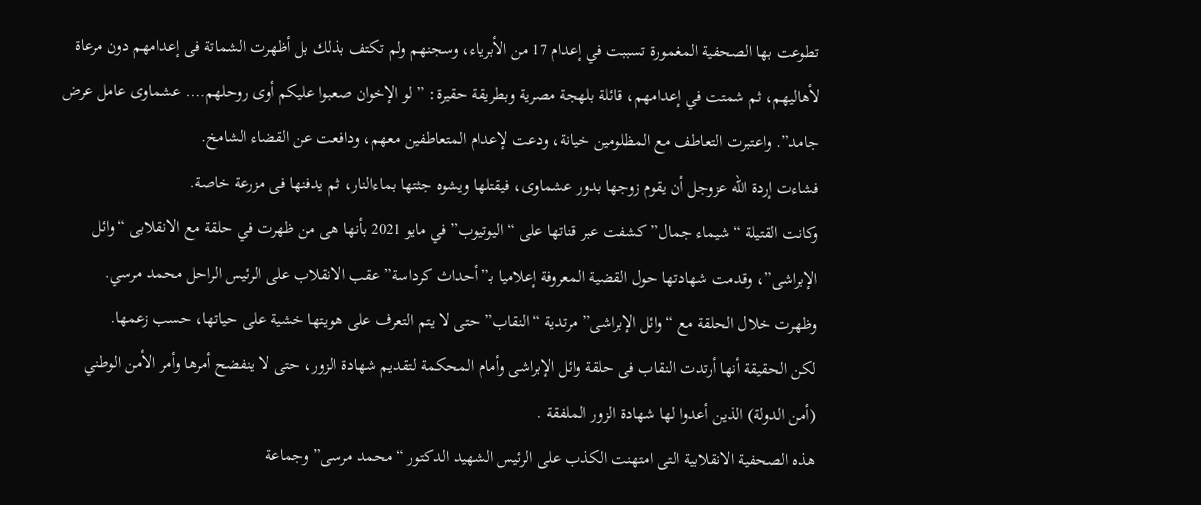تطوعت بها الصحفية المغمورة تسببت في إعدام 17 من الأبرياء، وسجنهم ولم تكتف بذلك بل أظهرت الشماتة فى إعدامهم دون مرعاة لأهاليهم، ثم شمتت في إعدامهم، قائلة بلهجة مصرية وبطريقة حقيرة: ” لو الإخوان صعبوا عليكم أوى روحلهم…. عشماوى عامل عرض جامد”. واعتبرت التعاطف مع المظلومين خيانة، ودعت لإعدام المتعاطفين معهم، ودافعت عن القضاء الشامخ.
فشاءت إردة الله عزوجل أن يقوم زوجها بدور عشماوى، فيقتلها ويشوه جثتها بماءالنار، ثم يدفنها فى مزرعة خاصة.
وكانت القتيلة “شيماء جمال” كشفت عبر قناتها على “اليوتيوب” في مايو 2021 بأنها هى من ظهرت في حلقة مع الانقلابى “وائل الإبراشى”، وقدمت شهادتها حول القضية المعروفة إعلاميا بـ”أحداث كرداسة” عقب الانقلاب على الرئيس الراحل محمد مرسي.
وظهرت خلال الحلقة مع “وائل الإبراشى” مرتدية “النقاب” حتى لا يتم التعرف على هويتها خشية على حياتها، حسب زعمها.
لكن الحقيقة أنها أرتدت النقاب فى حلقة وائل الإبراشى وأمام المحكمة لتقديم شهادة الزور، حتى لا ينفضح أمرها وأمر الأمن الوطني (أمن الدولة) الذين أعدوا لها شهادة الزور الملفقة .
هذه الصحفية الانقلابية التى امتهنت الكذب على الرئيس الشهيد الدكتور “محمد مرسى” وجماعة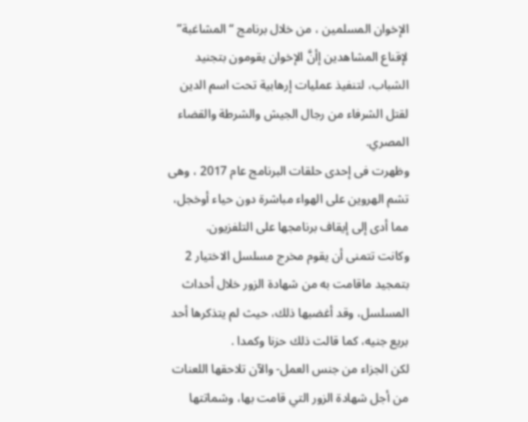الإخوان المسلمين ، من خلال برنامج “المشاغبة” لإقناع المشاهدين إأنَّ الإخوان يقومون بتجنيد الشباب، لتنفيذ عمليات إرهابية تحت اسم الدين لقتل الشرفاء من رجال الجيش والشرطة والقضاء المصري.
وظهرت فى إحدى حلقات البرنامج عام 2017 ، وهى تشم الهروين على الهواء مباشرة دون حياء أوخجل، مما أدى إلى إيقاف برنامجها على التلفزيون.
وكانت تتمنى أن يقوم مخرج مسلسل الاختيار 2 بتمجيد ماقامت به من شهادة الزور خلال أحداث المسلسل، وقد أغضبها ذلك، حيث لم يتذكرها أحد بريع جنيه، كما قالت ذلك حزنا وكمدا .
لكن الجزاء من جنس العمل- والآن تلاحقها اللعنات من أجل شهادة الزور التي قامت بها، وشماتتها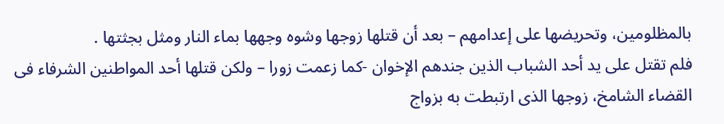بالمظلومين، وتحريضها على إعدامهم – بعد أن قتلها زوجها وشوه وجهها بماء النار ومثل بجثتها .
فلم تقتل على يد أحد الشباب الذين جندهم الإخوان -كما زعمت زورا – ولكن قتلها أحد المواطنين الشرفاء فى القضاء الشامخ، زوجها الذى ارتبطت به بزواج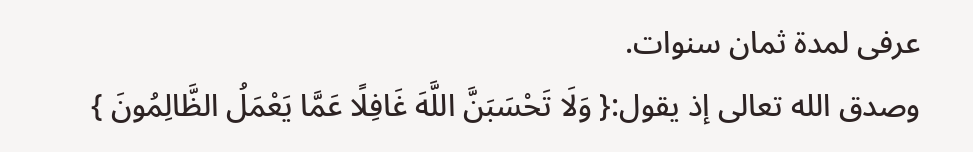عرفى لمدة ثمان سنوات.
وصدق الله تعالى إذ يقول:{ وَلَا تَحْسَبَنَّ اللَّهَ غَافِلًا عَمَّا يَعْمَلُ الظَّالِمُونَ }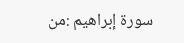سورة إبراهيم :من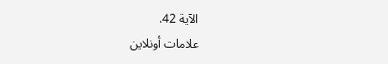الآية 42.
علامات أونلاين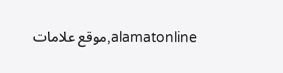alamatonline,موقع علامات